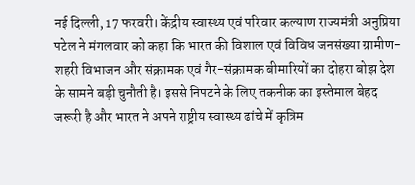नई दिल्ली, 17 फरवरी। केंद्रीय स्वास्थ्य एवं परिवार कल्याण राज्यमंत्री अनुप्रिया पटेल ने मंगलवार को कहा कि भारत की विशाल एवं विविध जनसंख्या ग्रामीण-शहरी विभाजन और संक्रामक एवं गैर-संक्रामक बीमारियों का दोहरा बोझ देश के सामने बड़ी चुनौती है। इससे निपटने के लिए तकनीक का इस्तेमाल बेहद जरूरी है और भारत ने अपने राष्ट्रीय स्वास्थ्य ढांचे में कृत्रिम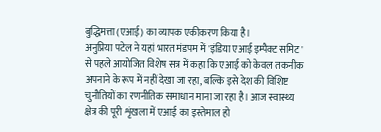बुद्धिमत्ता (एआई) का व्यापक एकीकरण किया है।
अनुप्रिया पटेल ने यहां भारत मंडपम में 'इंडिया एआई इम्पैक्ट समिट' से पहले आयोजित विशेष सत्र में कहा कि एआई को केवल तकनीक अपनाने के रूप में नहीं देखा जा रहा, बल्कि इसे देश की विशिष्ट चुनौतियों का रणनीतिक समाधान माना जा रहा है। आज स्वास्थ्य क्षेत्र की पूरी शृंखला में एआई का इस्तेमाल हो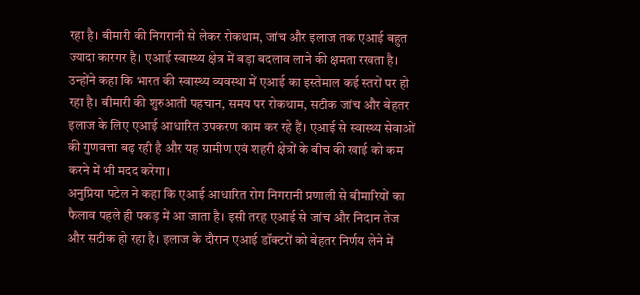रहा है। बीमारी की निगरानी से लेकर रोकथाम, जांच और इलाज तक एआई बहुत ज्यादा कारगर है। एआई स्वास्थ्य क्षेत्र में बड़ा बदलाव लाने की क्षमता रखता है।
उन्होंने कहा कि भारत की स्वास्थ्य व्यवस्था में एआई का इस्तेमाल कई स्तरों पर हो रहा है। बीमारी की शुरुआती पहचान, समय पर रोकथाम, सटीक जांच और बेहतर इलाज के लिए एआई आधारित उपकरण काम कर रहे हैं। एआई से स्वास्थ्य सेवाओं की गुणवत्ता बढ़ रही है और यह ग्रामीण एवं शहरी क्षेत्रों के बीच की खाई को कम करने में भी मदद करेगा।
अनुप्रिया पटेल ने कहा कि एआई आधारित रोग निगरानी प्रणाली से बीमारियों का फैलाव पहले ही पकड़ में आ जाता है। इसी तरह एआई से जांच और निदान तेज और सटीक हो रहा है। इलाज के दौरान एआई डॉक्टरों को बेहतर निर्णय लेने में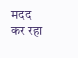मदद कर रहा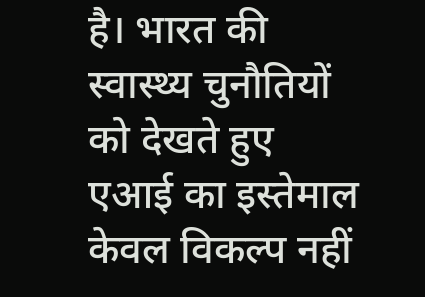है। भारत की स्वास्थ्य चुनौतियों को देखते हुए एआई का इस्तेमाल केवल विकल्प नहीं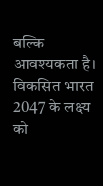बल्कि आवश्यकता है। विकसित भारत 2047 के लक्ष्य को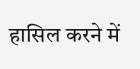हासिल करने में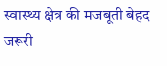स्वास्थ्य क्षेत्र की मजबूती बेहद जरूरी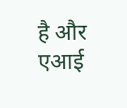है और एआई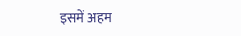इसमें अहम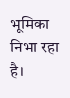भूमिका निभा रहा है।